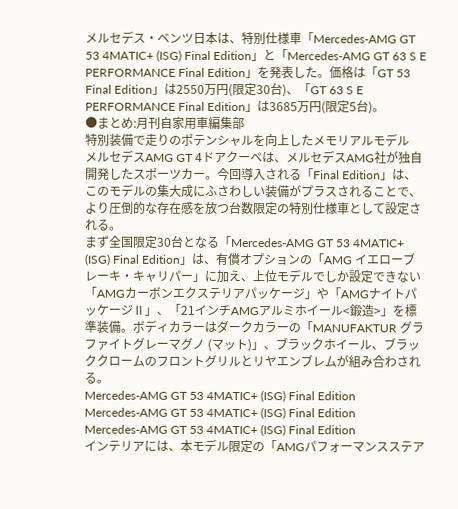メルセデス・ベンツ日本は、特別仕様車「Mercedes-AMG GT 53 4MATIC+ (ISG) Final Edition」と「Mercedes-AMG GT 63 S E PERFORMANCE Final Edition」を発表した。価格は「GT 53 Final Edition」は2550万円(限定30台)、「GT 63 S E PERFORMANCE Final Edition」は3685万円(限定5台)。
●まとめ:月刊自家用車編集部
特別装備で走りのポテンシャルを向上したメモリアルモデル
メルセデスAMG GT 4ドアクーペは、メルセデスAMG社が独自開発したスポーツカー。今回導入される「Final Edition」は、このモデルの集大成にふさわしい装備がプラスされることで、より圧倒的な存在感を放つ台数限定の特別仕様車として設定される。
まず全国限定30台となる「Mercedes-AMG GT 53 4MATIC+ (ISG) Final Edition」は、有償オプションの「AMG イエローブレーキ・キャリパー」に加え、上位モデルでしか設定できない「AMGカーボンエクステリアパッケージ」や「AMGナイトパッケージⅡ」、「21インチAMGアルミホイール<鍛造>」を標準装備。ボディカラーはダークカラーの「MANUFAKTUR グラファイトグレーマグノ (マット)」、ブラックホイール、ブラッククロームのフロントグリルとリヤエンブレムが組み合わされる。
Mercedes-AMG GT 53 4MATIC+ (ISG) Final Edition
Mercedes-AMG GT 53 4MATIC+ (ISG) Final Edition
Mercedes-AMG GT 53 4MATIC+ (ISG) Final Edition
インテリアには、本モデル限定の「AMGパフォーマンスステア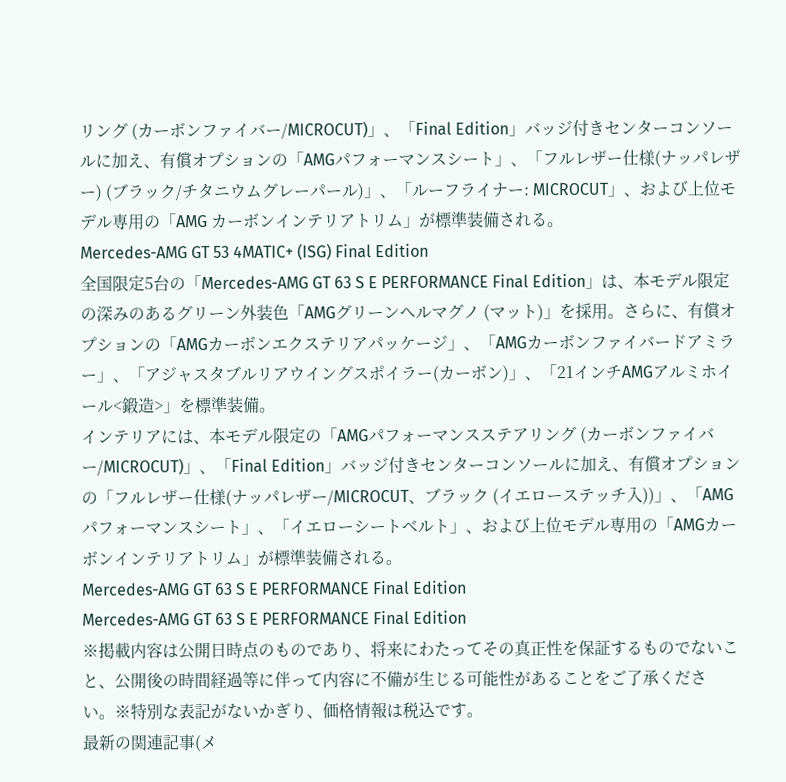リング (カーボンファイバー/MICROCUT)」、「Final Edition」バッジ付きセンターコンソールに加え、有償オプションの「AMGパフォーマンスシート」、「フルレザー仕様(ナッパレザー) (ブラック/チタニウムグレーパール)」、「ルーフライナー: MICROCUT」、および上位モデル専用の「AMG カーボンインテリアトリム」が標準装備される。
Mercedes-AMG GT 53 4MATIC+ (ISG) Final Edition
全国限定5台の「Mercedes-AMG GT 63 S E PERFORMANCE Final Edition」は、本モデル限定の深みのあるグリーン外装色「AMGグリーンヘルマグノ (マット)」を採用。さらに、有償オプションの「AMGカーボンエクステリアパッケージ」、「AMGカーボンファイバードアミラー」、「アジャスタブルリアウイングスポイラー(カーボン)」、「21インチAMGアルミホイール<鍛造>」を標準装備。
インテリアには、本モデル限定の「AMGパフォーマンスステアリング (カーボンファイバー/MICROCUT)」、「Final Edition」バッジ付きセンターコンソールに加え、有償オプションの「フルレザー仕様(ナッパレザー/MICROCUT、ブラック (イエローステッチ入))」、「AMG パフォーマンスシート」、「イエローシートベルト」、および上位モデル専用の「AMGカーボンインテリアトリム」が標準装備される。
Mercedes-AMG GT 63 S E PERFORMANCE Final Edition
Mercedes-AMG GT 63 S E PERFORMANCE Final Edition
※掲載内容は公開日時点のものであり、将来にわたってその真正性を保証するものでないこと、公開後の時間経過等に伴って内容に不備が生じる可能性があることをご了承ください。※特別な表記がないかぎり、価格情報は税込です。
最新の関連記事(メ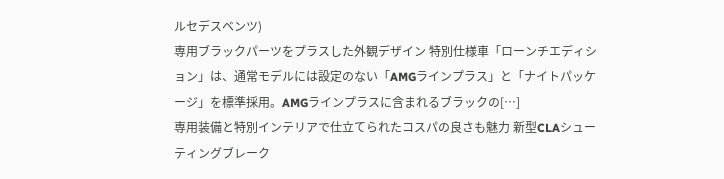ルセデスベンツ)
専用ブラックパーツをプラスした外観デザイン 特別仕様車「ローンチエディション」は、通常モデルには設定のない「AMGラインプラス」と「ナイトパッケージ」を標準採用。AMGラインプラスに含まれるブラックの[…]
専用装備と特別インテリアで仕立てられたコスパの良さも魅力 新型CLAシューティングブレーク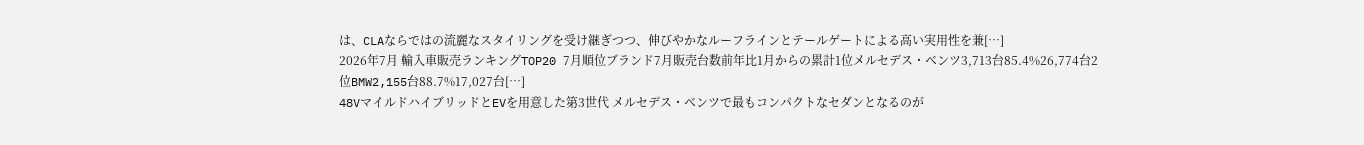は、CLAならではの流麗なスタイリングを受け継ぎつつ、伸びやかなルーフラインとテールゲートによる高い実用性を兼[…]
2026年7月 輸入車販売ランキングTOP20 7月順位ブランド7月販売台数前年比1月からの累計1位メルセデス・ベンツ3,713台85.4%26,774台2位BMW2,155台88.7%17,027台[…]
48VマイルドハイブリッドとEVを用意した第3世代 メルセデス・ベンツで最もコンパクトなセダンとなるのが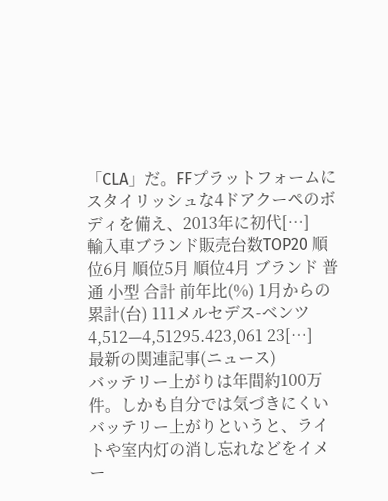「CLA」だ。FFプラットフォームにスタイリッシュな4ドアクーペのボディを備え、2013年に初代[…]
輸入車ブランド販売台数TOP20 順位6月 順位5月 順位4月 ブランド 普通 小型 合計 前年比(%) 1月からの累計(台) 111メルセデス-ベンツ4,512—4,51295.423,061 23[…]
最新の関連記事(ニュース)
バッテリー上がりは年間約100万件。しかも自分では気づきにくい バッテリー上がりというと、ライトや室内灯の消し忘れなどをイメー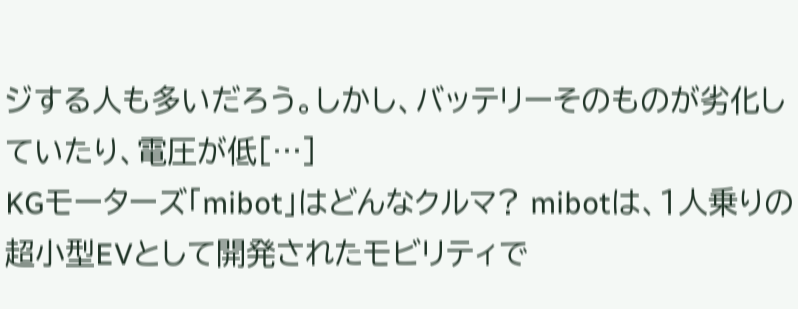ジする人も多いだろう。しかし、バッテリーそのものが劣化していたり、電圧が低[…]
KGモーターズ「mibot」はどんなクルマ? mibotは、1人乗りの超小型EVとして開発されたモビリティで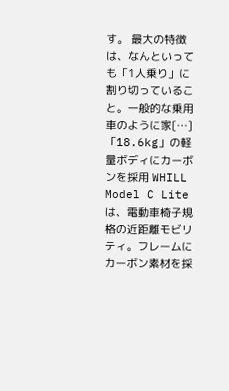す。 最大の特徴は、なんといっても「1人乗り」に割り切っていること。一般的な乗用車のように家[…]
「18.6kg」の軽量ボディにカーボンを採用 WHILL Model C Liteは、電動車椅子規格の近距離モビリティ。フレームにカーボン素材を採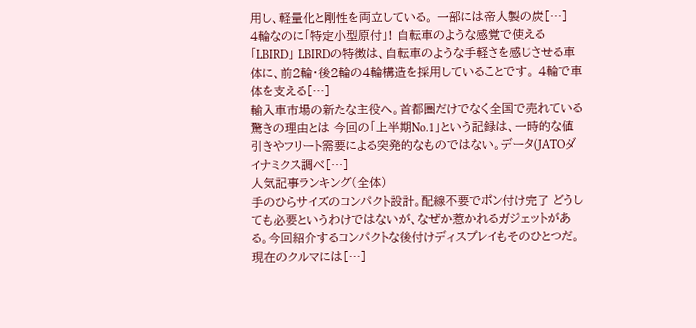用し、軽量化と剛性を両立している。 一部には帝人製の炭[…]
4輪なのに「特定小型原付」! 自転車のような感覚で使える「LBIRD」 LBIRDの特徴は、自転車のような手軽さを感じさせる車体に、前2輪・後2輪の4輪構造を採用していることです。 4輪で車体を支える[…]
輸入車市場の新たな主役へ。首都圏だけでなく全国で売れている驚きの理由とは 今回の「上半期No.1」という記録は、一時的な値引きやフリート需要による突発的なものではない。データ(JATOダイナミクス調べ[…]
人気記事ランキング(全体)
手のひらサイズのコンパクト設計。配線不要でポン付け完了 どうしても必要というわけではないが、なぜか惹かれるガジェットがある。今回紹介するコンパクトな後付けディスプレイもそのひとつだ。 現在のクルマには[…]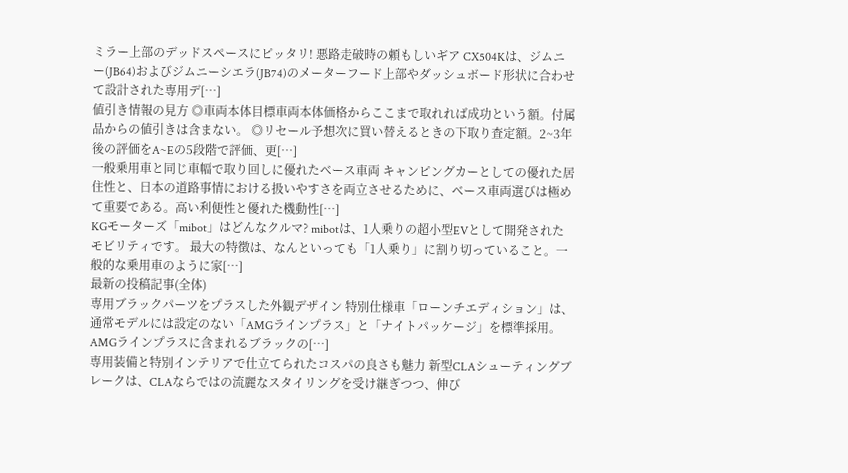ミラー上部のデッドスペースにピッタリ! 悪路走破時の頼もしいギア CX504Kは、ジムニー(JB64)およびジムニーシエラ(JB74)のメーターフード上部やダッシュボード形状に合わせて設計された専用デ[…]
値引き情報の見方 ◎車両本体目標車両本体価格からここまで取れれば成功という額。付属品からの値引きは含まない。 ◎リセール予想次に買い替えるときの下取り査定額。2~3年後の評価をA~Eの5段階で評価、更[…]
一般乗用車と同じ車幅で取り回しに優れたベース車両 キャンピングカーとしての優れた居住性と、日本の道路事情における扱いやすさを両立させるために、ベース車両選びは極めて重要である。高い利便性と優れた機動性[…]
KGモーターズ「mibot」はどんなクルマ? mibotは、1人乗りの超小型EVとして開発されたモビリティです。 最大の特徴は、なんといっても「1人乗り」に割り切っていること。一般的な乗用車のように家[…]
最新の投稿記事(全体)
専用ブラックパーツをプラスした外観デザイン 特別仕様車「ローンチエディション」は、通常モデルには設定のない「AMGラインプラス」と「ナイトパッケージ」を標準採用。AMGラインプラスに含まれるブラックの[…]
専用装備と特別インテリアで仕立てられたコスパの良さも魅力 新型CLAシューティングブレークは、CLAならではの流麗なスタイリングを受け継ぎつつ、伸び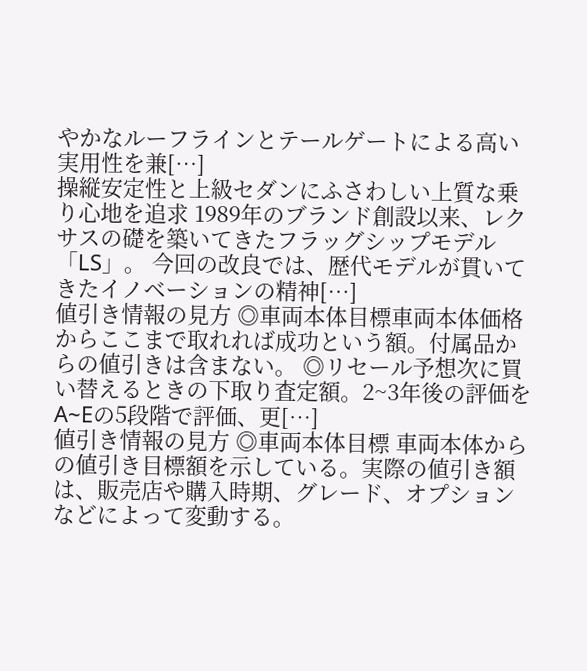やかなルーフラインとテールゲートによる高い実用性を兼[…]
操縦安定性と上級セダンにふさわしい上質な乗り心地を追求 1989年のブランド創設以来、レクサスの礎を築いてきたフラッグシップモデル「LS」。 今回の改良では、歴代モデルが貫いてきたイノベーションの精神[…]
値引き情報の見方 ◎車両本体目標車両本体価格からここまで取れれば成功という額。付属品からの値引きは含まない。 ◎リセール予想次に買い替えるときの下取り査定額。2~3年後の評価をA~Eの5段階で評価、更[…]
値引き情報の見方 ◎車両本体目標 車両本体からの値引き目標額を示している。実際の値引き額は、販売店や購入時期、グレード、オプションなどによって変動する。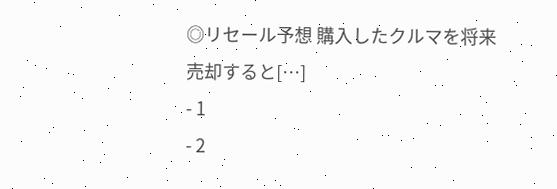◎リセール予想 購入したクルマを将来売却すると[…]
- 1
- 2